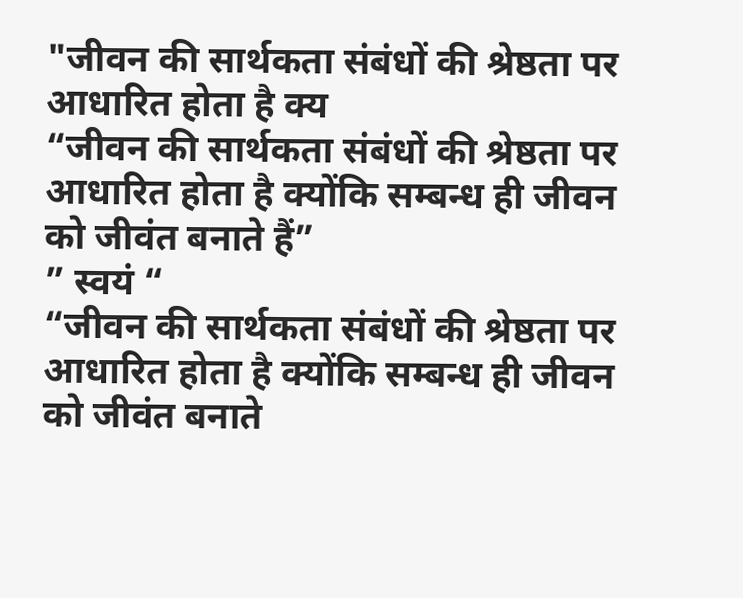"जीवन की सार्थकता संबंधों की श्रेष्ठता पर आधारित होता है क्य
“जीवन की सार्थकता संबंधों की श्रेष्ठता पर आधारित होता है क्योंकि सम्बन्ध ही जीवन को जीवंत बनाते हैं”
” स्वयं “
“जीवन की सार्थकता संबंधों की श्रेष्ठता पर आधारित होता है क्योंकि सम्बन्ध ही जीवन को जीवंत बनाते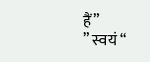हैं”
” स्वयं “